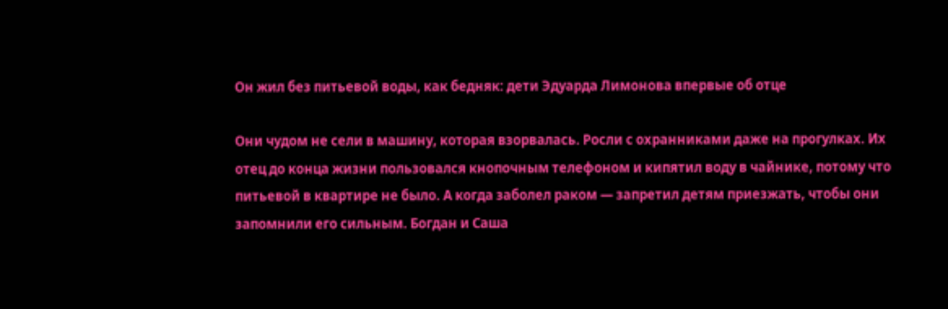Он жил без питьевой воды, как бедняк: дети Эдуарда Лимонова впервые об отце

Они чудом не сели в машину, которая взорвалась. Росли с охранниками даже на прогулках. Их отец до конца жизни пользовался кнопочным телефоном и кипятил воду в чайнике, потому что питьевой в квартире не было. А когда заболел раком — запретил детям приезжать, чтобы они запомнили его сильным. Богдан и Саша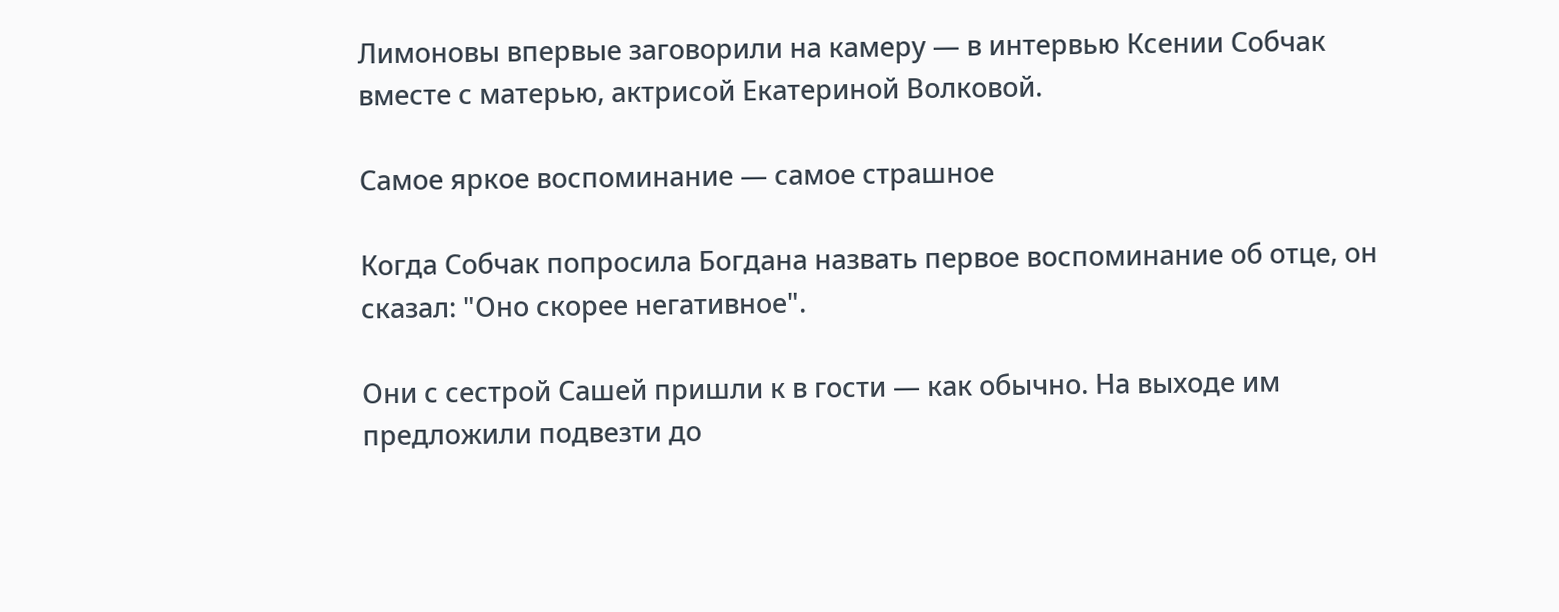Лимоновы впервые заговорили на камеру — в интервью Ксении Собчак вместе с матерью, актрисой Екатериной Волковой.

Самое яркое воспоминание — самое страшное

Когда Собчак попросила Богдана назвать первое воспоминание об отце, он сказал: "Оно скорее негативное".

Они с сестрой Сашей пришли к в гости — как обычно. На выходе им предложили подвезти до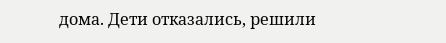дома. Дети отказались, решили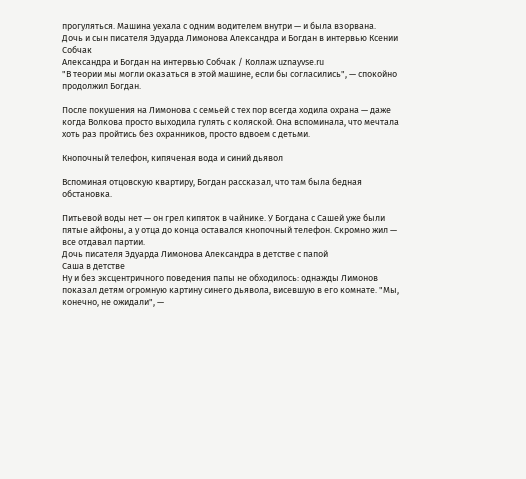прогуляться. Машина уехала с одним водителем внутри — и была взорвана.
Дочь и сын писателя Эдуарда Лимонова Александра и Богдан в интервью Ксении Собчак
Александра и Богдан на интервью Собчак / Коллаж uznayvse.ru
"В теории мы могли оказаться в этой машине, если бы согласились", — спокойно продолжил Богдан.

После покушения на Лимонова с семьей с тех пор всегда ходила охрана — даже когда Волкова просто выходила гулять с коляской. Она вспоминала, что мечтала хоть раз пройтись без охранников, просто вдвоем с детьми.

Кнопочный телефон, кипяченая вода и синий дьявол

Вспоминая отцовскую квартиру, Богдан рассказал, что там была бедная обстановка.

Питьевой воды нет — он грел кипяток в чайнике. У Богдана с Сашей уже были пятые айфоны, а у отца до конца оставался кнопочный телефон. Скромно жил — все отдавал партии.
Дочь писателя Эдуарда Лимонова Александра в детстве с папой
Саша в детстве
Ну и без эксцентричного поведения папы не обходилось: однажды Лимонов показал детям огромную картину синего дьявола, висевшую в его комнате. "Мы, конечно, не ожидали", —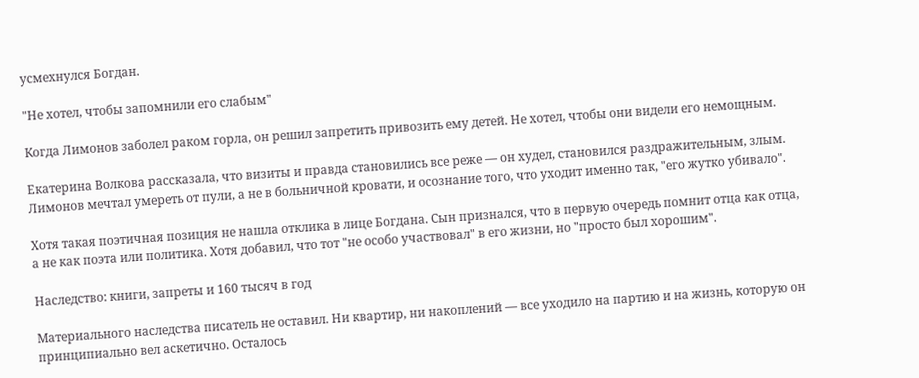усмехнулся Богдан.

"Не хотел, чтобы запомнили его слабым"

Когда Лимонов заболел раком горла, он решил запретить привозить ему детей. Не хотел, чтобы они видели его немощным.

Екатерина Волкова рассказала, что визиты и правда становились все реже — он худел, становился раздражительным, злым. Лимонов мечтал умереть от пули, а не в больничной кровати, и осознание того, что уходит именно так, "его жутко убивало".

Хотя такая поэтичная позиция не нашла отклика в лице Богдана. Сын признался, что в первую очередь помнит отца как отца, а не как поэта или политика. Хотя добавил, что тот "не особо участвовал" в его жизни, но "просто был хорошим".

Наследство: книги, запреты и 160 тысяч в год

Материального наследства писатель не оставил. Ни квартир, ни накоплений — все уходило на партию и на жизнь, которую он принципиально вел аскетично. Осталось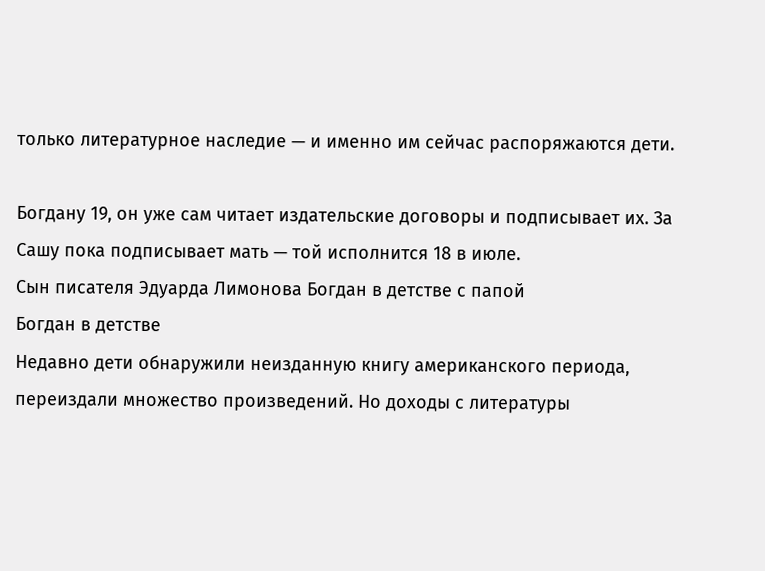только литературное наследие — и именно им сейчас распоряжаются дети.

Богдану 19, он уже сам читает издательские договоры и подписывает их. За Сашу пока подписывает мать — той исполнится 18 в июле.
Сын писателя Эдуарда Лимонова Богдан в детстве с папой
Богдан в детстве
Недавно дети обнаружили неизданную книгу американского периода, переиздали множество произведений. Но доходы с литературы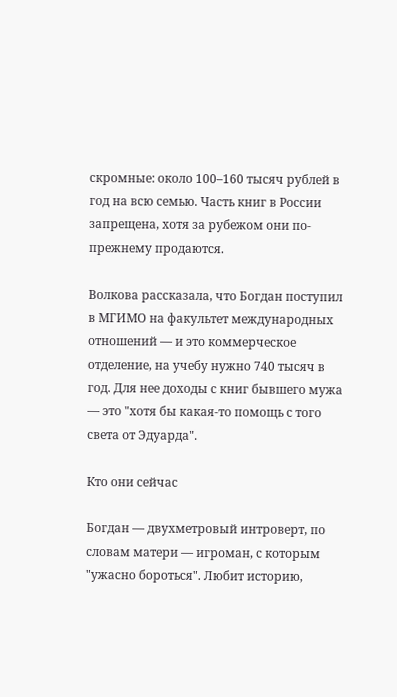скромные: около 100–160 тысяч рублей в год на всю семью. Часть книг в России запрещена, хотя за рубежом они по-прежнему продаются.

Волкова рассказала, что Богдан поступил в МГИМО на факультет международных отношений — и это коммерческое отделение, на учебу нужно 740 тысяч в год. Для нее доходы с книг бывшего мужа — это "хотя бы какая-то помощь с того света от Эдуарда".

Кто они сейчас

Богдан — двухметровый интроверт, по словам матери — игроман, с которым "ужасно бороться". Любит историю,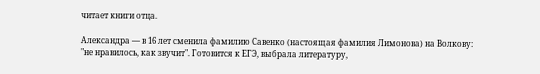читает книги отца.

Александра — в 16 лет сменила фамилию Савенко (настоящая фамилия Лимонова) на Волкову: "не нравилось, как звучит". Готовится к ЕГЭ, выбрала литературу,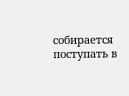собирается поступать в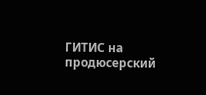ГИТИС на продюсерский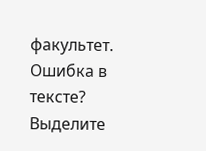факультет.
Ошибка в тексте? Выделите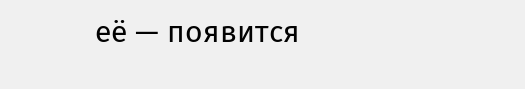её — появится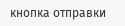кнопка отправки